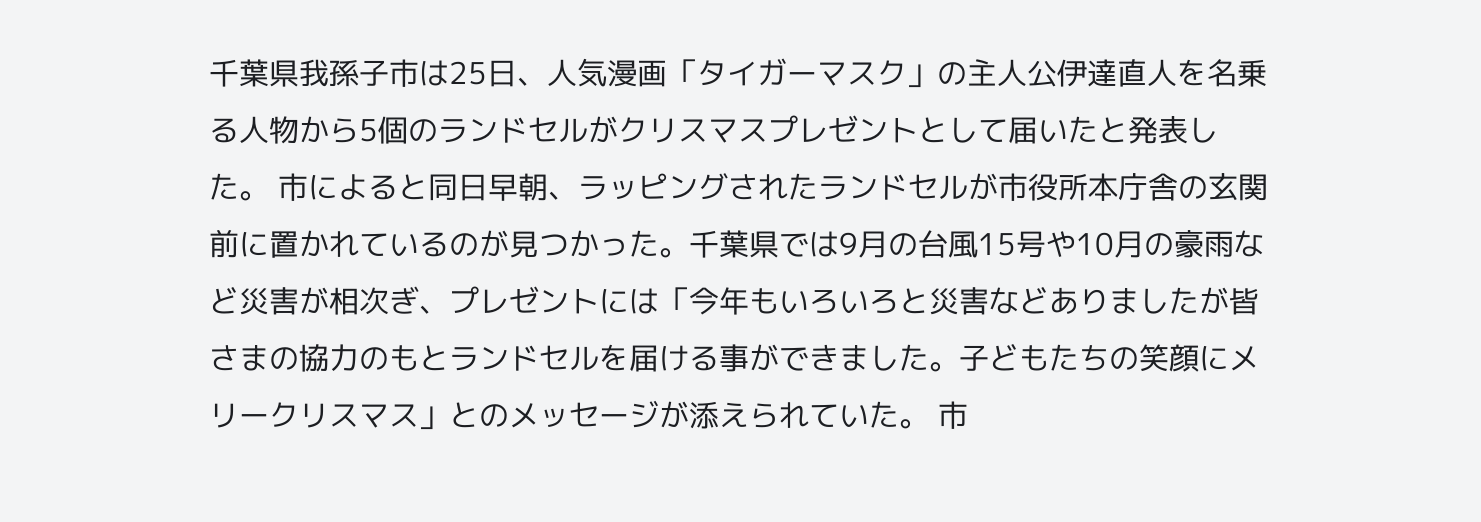千葉県我孫子市は25日、人気漫画「タイガーマスク」の主人公伊達直人を名乗る人物から5個のランドセルがクリスマスプレゼントとして届いたと発表した。 市によると同日早朝、ラッピングされたランドセルが市役所本庁舎の玄関前に置かれているのが見つかった。千葉県では9月の台風15号や10月の豪雨など災害が相次ぎ、プレゼントには「今年もいろいろと災害などありましたが皆さまの協力のもとランドセルを届ける事ができました。子どもたちの笑顔にメリークリスマス」とのメッセージが添えられていた。 市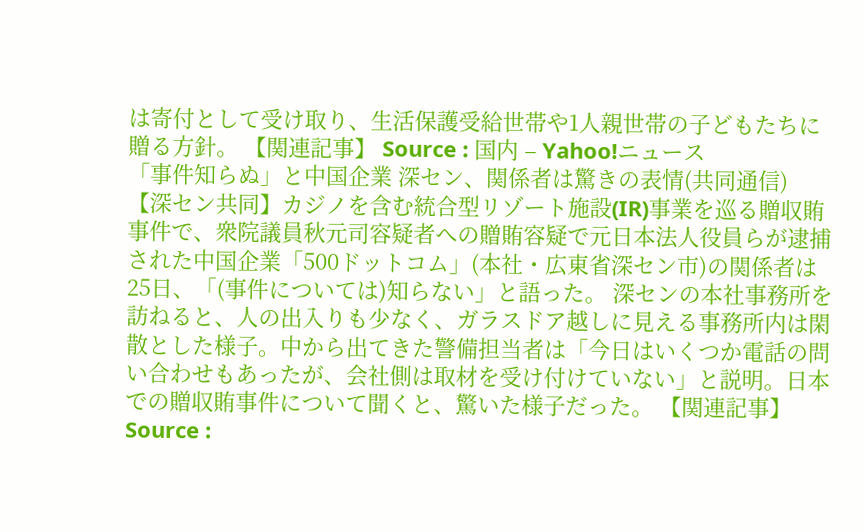は寄付として受け取り、生活保護受給世帯や1人親世帯の子どもたちに贈る方針。 【関連記事】 Source : 国内 – Yahoo!ニュース
「事件知らぬ」と中国企業 深セン、関係者は驚きの表情(共同通信)
【深セン共同】カジノを含む統合型リゾート施設(IR)事業を巡る贈収賄事件で、衆院議員秋元司容疑者への贈賄容疑で元日本法人役員らが逮捕された中国企業「500ドットコム」(本社・広東省深セン市)の関係者は25日、「(事件については)知らない」と語った。 深センの本社事務所を訪ねると、人の出入りも少なく、ガラスドア越しに見える事務所内は閑散とした様子。中から出てきた警備担当者は「今日はいくつか電話の問い合わせもあったが、会社側は取材を受け付けていない」と説明。日本での贈収賄事件について聞くと、驚いた様子だった。 【関連記事】 Source :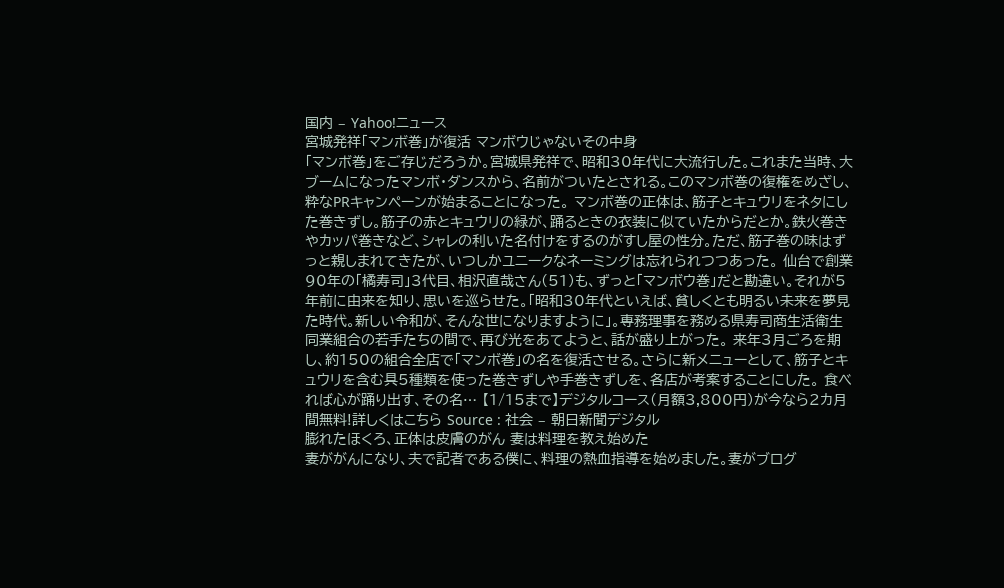国内 – Yahoo!ニュース
宮城発祥「マンボ巻」が復活 マンボウじゃないその中身
「マンボ巻」をご存じだろうか。宮城県発祥で、昭和30年代に大流行した。これまた当時、大ブームになったマンボ・ダンスから、名前がついたとされる。このマンボ巻の復権をめざし、粋なPRキャンペーンが始まることになった。 マンボ巻の正体は、筋子とキュウリをネタにした巻きずし。筋子の赤とキュウリの緑が、踊るときの衣装に似ていたからだとか。鉄火巻きやカッパ巻きなど、シャレの利いた名付けをするのがすし屋の性分。ただ、筋子巻の味はずっと親しまれてきたが、いつしかユニークなネーミングは忘れられつつあった。 仙台で創業90年の「橘寿司」3代目、相沢直哉さん(51)も、ずっと「マンボウ巻」だと勘違い。それが5年前に由来を知り、思いを巡らせた。「昭和30年代といえば、貧しくとも明るい未来を夢見た時代。新しい令和が、そんな世になりますように」。専務理事を務める県寿司商生活衛生同業組合の若手たちの間で、再び光をあてようと、話が盛り上がった。 来年3月ごろを期し、約150の組合全店で「マンボ巻」の名を復活させる。さらに新メニューとして、筋子とキュウリを含む具5種類を使った巻きずしや手巻きずしを、各店が考案することにした。 食べれば心が踊り出す、その名… 【1/15まで】デジタルコース(月額3,800円)が今なら2カ月間無料!詳しくはこちら Source : 社会 – 朝日新聞デジタル
膨れたほくろ、正体は皮膚のがん 妻は料理を教え始めた
妻ががんになり、夫で記者である僕に、料理の熱血指導を始めました。妻がブログ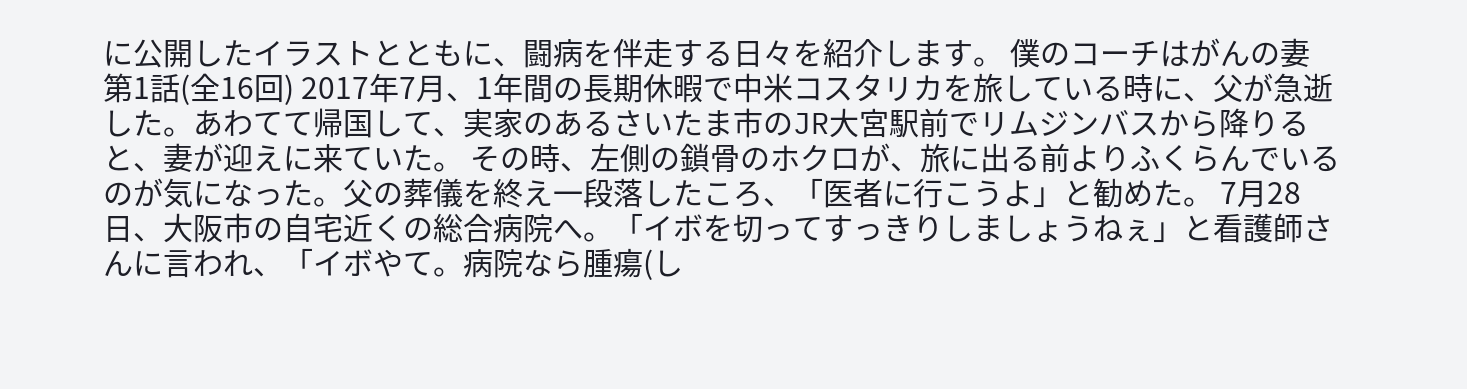に公開したイラストとともに、闘病を伴走する日々を紹介します。 僕のコーチはがんの妻 第1話(全16回) 2017年7月、1年間の長期休暇で中米コスタリカを旅している時に、父が急逝した。あわてて帰国して、実家のあるさいたま市のJR大宮駅前でリムジンバスから降りると、妻が迎えに来ていた。 その時、左側の鎖骨のホクロが、旅に出る前よりふくらんでいるのが気になった。父の葬儀を終え一段落したころ、「医者に行こうよ」と勧めた。 7月28日、大阪市の自宅近くの総合病院へ。「イボを切ってすっきりしましょうねぇ」と看護師さんに言われ、「イボやて。病院なら腫瘍(し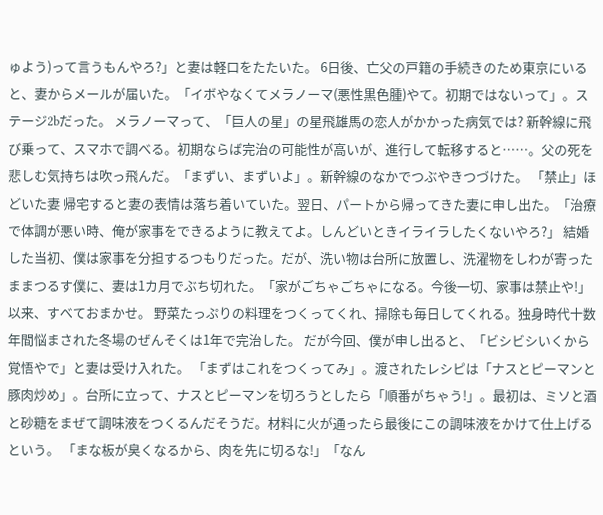ゅよう)って言うもんやろ?」と妻は軽口をたたいた。 6日後、亡父の戸籍の手続きのため東京にいると、妻からメールが届いた。「イボやなくてメラノーマ(悪性黒色腫)やて。初期ではないって」。ステージ2bだった。 メラノーマって、「巨人の星」の星飛雄馬の恋人がかかった病気では? 新幹線に飛び乗って、スマホで調べる。初期ならば完治の可能性が高いが、進行して転移すると……。父の死を悲しむ気持ちは吹っ飛んだ。「まずい、まずいよ」。新幹線のなかでつぶやきつづけた。 「禁止」ほどいた妻 帰宅すると妻の表情は落ち着いていた。翌日、パートから帰ってきた妻に申し出た。「治療で体調が悪い時、俺が家事をできるように教えてよ。しんどいときイライラしたくないやろ?」 結婚した当初、僕は家事を分担するつもりだった。だが、洗い物は台所に放置し、洗濯物をしわが寄ったままつるす僕に、妻は1カ月でぶち切れた。「家がごちゃごちゃになる。今後一切、家事は禁止や!」 以来、すべておまかせ。 野菜たっぷりの料理をつくってくれ、掃除も毎日してくれる。独身時代十数年間悩まされた冬場のぜんそくは1年で完治した。 だが今回、僕が申し出ると、「ビシビシいくから覚悟やで」と妻は受け入れた。 「まずはこれをつくってみ」。渡されたレシピは「ナスとピーマンと豚肉炒め」。台所に立って、ナスとピーマンを切ろうとしたら「順番がちゃう!」。最初は、ミソと酒と砂糖をまぜて調味液をつくるんだそうだ。材料に火が通ったら最後にこの調味液をかけて仕上げるという。 「まな板が臭くなるから、肉を先に切るな!」「なん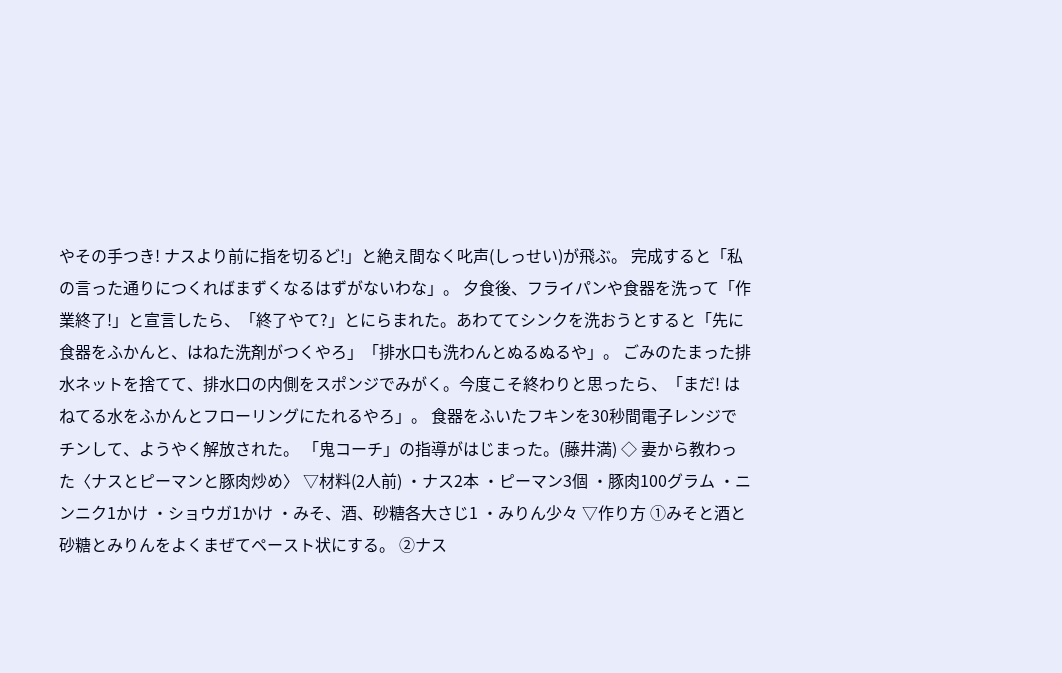やその手つき! ナスより前に指を切るど!」と絶え間なく叱声(しっせい)が飛ぶ。 完成すると「私の言った通りにつくればまずくなるはずがないわな」。 夕食後、フライパンや食器を洗って「作業終了!」と宣言したら、「終了やて?」とにらまれた。あわててシンクを洗おうとすると「先に食器をふかんと、はねた洗剤がつくやろ」「排水口も洗わんとぬるぬるや」。 ごみのたまった排水ネットを捨てて、排水口の内側をスポンジでみがく。今度こそ終わりと思ったら、「まだ! はねてる水をふかんとフローリングにたれるやろ」。 食器をふいたフキンを30秒間電子レンジでチンして、ようやく解放された。 「鬼コーチ」の指導がはじまった。(藤井満) ◇ 妻から教わった〈ナスとピーマンと豚肉炒め〉 ▽材料(2人前) ・ナス2本 ・ピーマン3個 ・豚肉100グラム ・ニンニク1かけ ・ショウガ1かけ ・みそ、酒、砂糖各大さじ1 ・みりん少々 ▽作り方 ①みそと酒と砂糖とみりんをよくまぜてペースト状にする。 ②ナス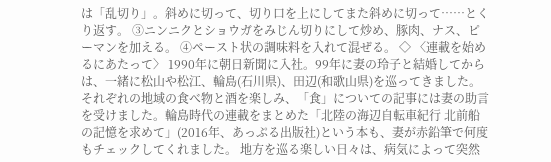は「乱切り」。斜めに切って、切り口を上にしてまた斜めに切って……とくり返す。 ③ニンニクとショウガをみじん切りにして炒め、豚肉、ナス、ピーマンを加える。 ④ペースト状の調味料を入れて混ぜる。 ◇ 〈連載を始めるにあたって〉 1990年に朝日新聞に入社。99年に妻の玲子と結婚してからは、一緒に松山や松江、輪島(石川県)、田辺(和歌山県)を巡ってきました。 それぞれの地域の食べ物と酒を楽しみ、「食」についての記事には妻の助言を受けました。輪島時代の連載をまとめた「北陸の海辺自転車紀行 北前船の記憶を求めて」(2016年、あっぷる出版社)という本も、妻が赤鉛筆で何度もチェックしてくれました。 地方を巡る楽しい日々は、病気によって突然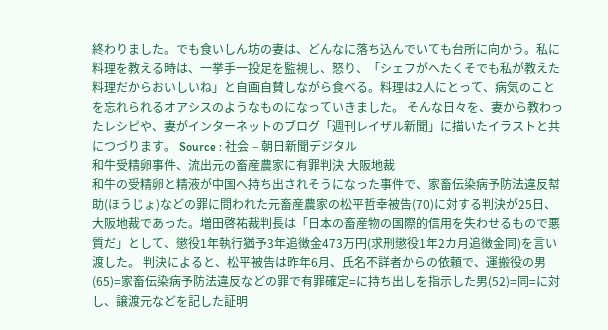終わりました。でも食いしん坊の妻は、どんなに落ち込んでいても台所に向かう。私に料理を教える時は、一挙手一投足を監視し、怒り、「シェフがへたくそでも私が教えた料理だからおいしいね」と自画自賛しながら食べる。料理は2人にとって、病気のことを忘れられるオアシスのようなものになっていきました。 そんな日々を、妻から教わったレシピや、妻がインターネットのブログ「週刊レイザル新聞」に描いたイラストと共につづります。 Source : 社会 – 朝日新聞デジタル
和牛受精卵事件、流出元の畜産農家に有罪判決 大阪地裁
和牛の受精卵と精液が中国へ持ち出されそうになった事件で、家畜伝染病予防法違反幇助(ほうじょ)などの罪に問われた元畜産農家の松平哲幸被告(70)に対する判決が25日、大阪地裁であった。増田啓祐裁判長は「日本の畜産物の国際的信用を失わせるもので悪質だ」として、懲役1年執行猶予3年追徴金473万円(求刑懲役1年2カ月追徴金同)を言い渡した。 判決によると、松平被告は昨年6月、氏名不詳者からの依頼で、運搬役の男(65)=家畜伝染病予防法違反などの罪で有罪確定=に持ち出しを指示した男(52)=同=に対し、譲渡元などを記した証明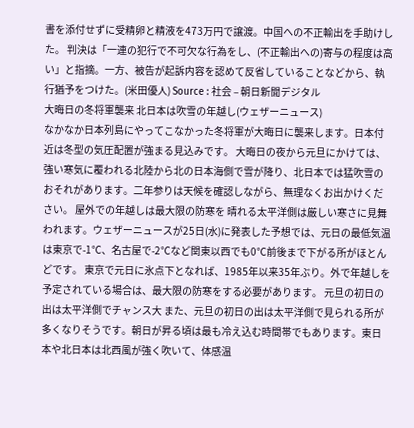書を添付せずに受精卵と精液を473万円で譲渡。中国への不正輸出を手助けした。 判決は「一連の犯行で不可欠な行為をし、(不正輸出への)寄与の程度は高い」と指摘。一方、被告が起訴内容を認めて反省していることなどから、執行猶予をつけた。(米田優人) Source : 社会 – 朝日新聞デジタル
大晦日の冬将軍襲来 北日本は吹雪の年越し(ウェザーニュース)
なかなか日本列島にやってこなかった冬将軍が大晦日に襲来します。日本付近は冬型の気圧配置が強まる見込みです。 大晦日の夜から元旦にかけては、強い寒気に覆われる北陸から北の日本海側で雪が降り、北日本では猛吹雪のおそれがあります。二年参りは天候を確認しながら、無理なくお出かけください。 屋外での年越しは最大限の防寒を 晴れる太平洋側は厳しい寒さに見舞われます。ウェザーニュースが25日(水)に発表した予想では、元日の最低気温は東京で-1℃、名古屋で-2℃など関東以西でも0℃前後まで下がる所がほとんどです。 東京で元日に氷点下となれば、1985年以来35年ぶり。外で年越しを予定されている場合は、最大限の防寒をする必要があります。 元旦の初日の出は太平洋側でチャンス大 また、元旦の初日の出は太平洋側で見られる所が多くなりそうです。朝日が昇る頃は最も冷え込む時間帯でもあります。東日本や北日本は北西風が強く吹いて、体感温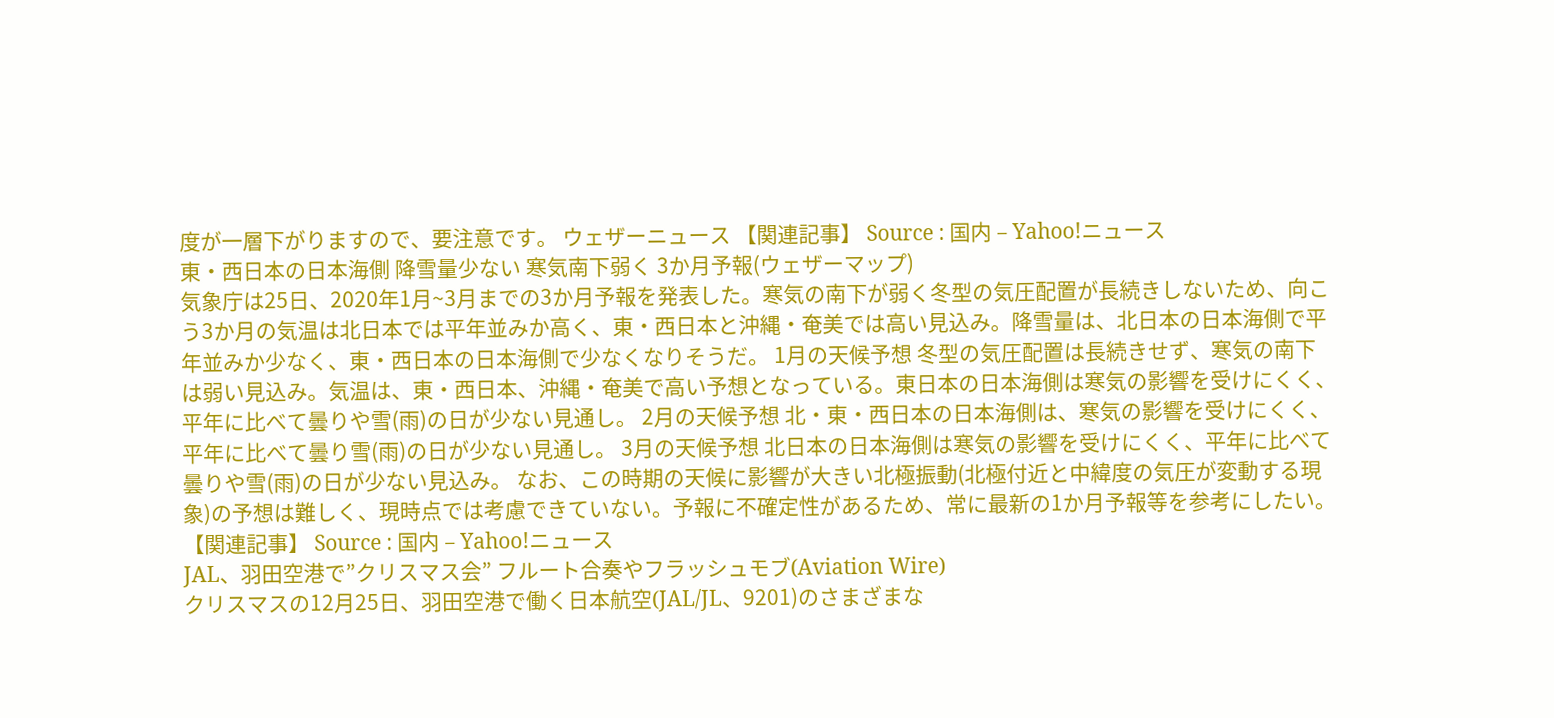度が一層下がりますので、要注意です。 ウェザーニュース 【関連記事】 Source : 国内 – Yahoo!ニュース
東・西日本の日本海側 降雪量少ない 寒気南下弱く 3か月予報(ウェザーマップ)
気象庁は25日、2020年1月~3月までの3か月予報を発表した。寒気の南下が弱く冬型の気圧配置が長続きしないため、向こう3か月の気温は北日本では平年並みか高く、東・西日本と沖縄・奄美では高い見込み。降雪量は、北日本の日本海側で平年並みか少なく、東・西日本の日本海側で少なくなりそうだ。 1月の天候予想 冬型の気圧配置は長続きせず、寒気の南下は弱い見込み。気温は、東・西日本、沖縄・奄美で高い予想となっている。東日本の日本海側は寒気の影響を受けにくく、平年に比べて曇りや雪(雨)の日が少ない見通し。 2月の天候予想 北・東・西日本の日本海側は、寒気の影響を受けにくく、平年に比べて曇り雪(雨)の日が少ない見通し。 3月の天候予想 北日本の日本海側は寒気の影響を受けにくく、平年に比べて曇りや雪(雨)の日が少ない見込み。 なお、この時期の天候に影響が大きい北極振動(北極付近と中緯度の気圧が変動する現象)の予想は難しく、現時点では考慮できていない。予報に不確定性があるため、常に最新の1か月予報等を参考にしたい。 【関連記事】 Source : 国内 – Yahoo!ニュース
JAL、羽田空港で”クリスマス会” フルート合奏やフラッシュモブ(Aviation Wire)
クリスマスの12月25日、羽田空港で働く日本航空(JAL/JL、9201)のさまざまな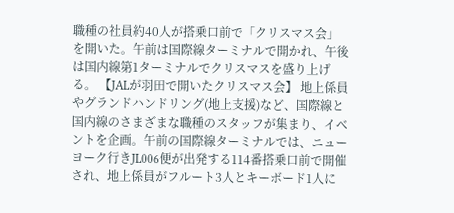職種の社員約40人が搭乗口前で「クリスマス会」を開いた。午前は国際線ターミナルで開かれ、午後は国内線第1ターミナルでクリスマスを盛り上げる。 【JALが羽田で開いたクリスマス会】 地上係員やグランドハンドリング(地上支援)など、国際線と国内線のさまざまな職種のスタッフが集まり、イベントを企画。午前の国際線ターミナルでは、ニューヨーク行きJL006便が出発する114番搭乗口前で開催され、地上係員がフルート3人とキーボード1人に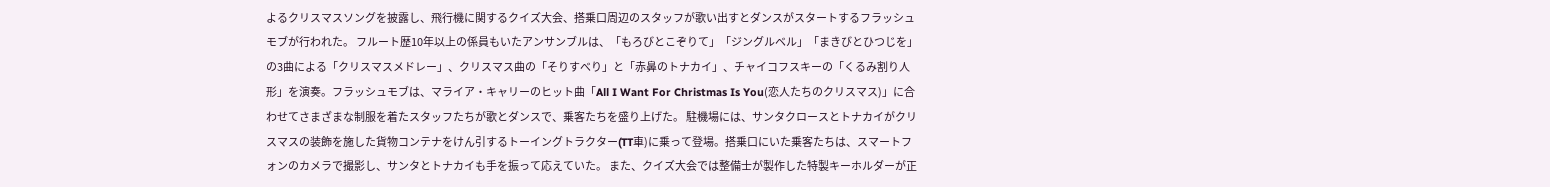よるクリスマスソングを披露し、飛行機に関するクイズ大会、搭乗口周辺のスタッフが歌い出すとダンスがスタートするフラッシュモブが行われた。 フルート歴10年以上の係員もいたアンサンブルは、「もろびとこぞりて」「ジングルベル」「まきびとひつじを」の3曲による「クリスマスメドレー」、クリスマス曲の「そりすべり」と「赤鼻のトナカイ」、チャイコフスキーの「くるみ割り人形」を演奏。フラッシュモブは、マライア・キャリーのヒット曲「All I Want For Christmas Is You(恋人たちのクリスマス)」に合わせてさまざまな制服を着たスタッフたちが歌とダンスで、乗客たちを盛り上げた。 駐機場には、サンタクロースとトナカイがクリスマスの装飾を施した貨物コンテナをけん引するトーイングトラクター(TT車)に乗って登場。搭乗口にいた乗客たちは、スマートフォンのカメラで撮影し、サンタとトナカイも手を振って応えていた。 また、クイズ大会では整備士が製作した特製キーホルダーが正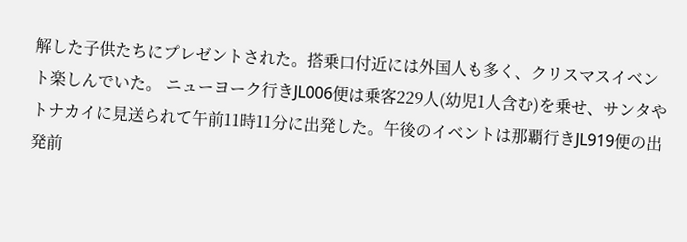解した子供たちにプレゼントされた。搭乗口付近には外国人も多く、クリスマスイベント楽しんでいた。 ニューヨーク行きJL006便は乗客229人(幼児1人含む)を乗せ、サンタやトナカイに見送られて午前11時11分に出発した。午後のイベントは那覇行きJL919便の出発前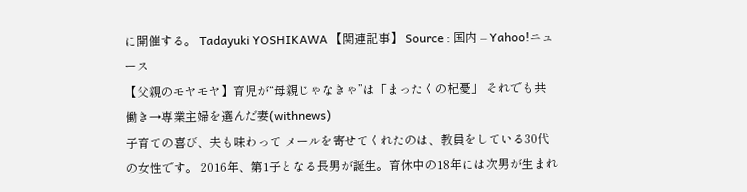に開催する。 Tadayuki YOSHIKAWA 【関連記事】 Source : 国内 – Yahoo!ニュース
【父親のモヤモヤ】育児が“母親じゃなきゃ”は「まったくの杞憂」 それでも共働き→専業主婦を選んだ妻(withnews)
子育ての喜び、夫も味わって メールを寄せてくれたのは、教員をしている30代の女性です。 2016年、第1子となる長男が誕生。育休中の18年には次男が生まれ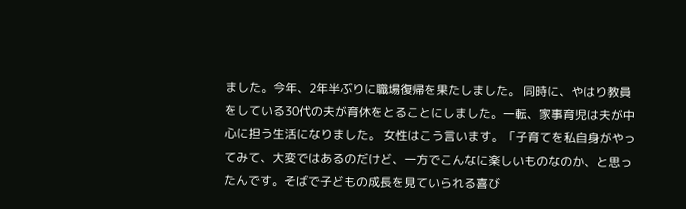ました。今年、2年半ぶりに職場復帰を果たしました。 同時に、やはり教員をしている30代の夫が育休をとることにしました。一転、家事育児は夫が中心に担う生活になりました。 女性はこう言います。「子育てを私自身がやってみて、大変ではあるのだけど、一方でこんなに楽しいものなのか、と思ったんです。そばで子どもの成長を見ていられる喜び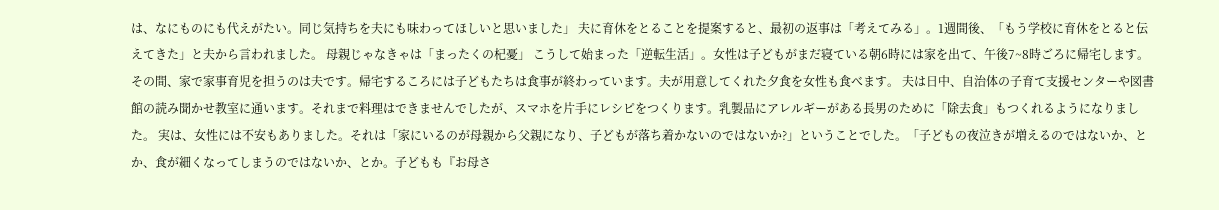は、なにものにも代えがたい。同じ気持ちを夫にも味わってほしいと思いました」 夫に育休をとることを提案すると、最初の返事は「考えてみる」。1週間後、「もう学校に育休をとると伝えてきた」と夫から言われました。 母親じゃなきゃは「まったくの杞憂」 こうして始まった「逆転生活」。女性は子どもがまだ寝ている朝6時には家を出て、午後7~8時ごろに帰宅します。その間、家で家事育児を担うのは夫です。帰宅するころには子どもたちは食事が終わっています。夫が用意してくれた夕食を女性も食べます。 夫は日中、自治体の子育て支援センターや図書館の読み聞かせ教室に通います。それまで料理はできませんでしたが、スマホを片手にレシピをつくります。乳製品にアレルギーがある長男のために「除去食」もつくれるようになりました。 実は、女性には不安もありました。それは「家にいるのが母親から父親になり、子どもが落ち着かないのではないか?」ということでした。「子どもの夜泣きが増えるのではないか、とか、食が細くなってしまうのではないか、とか。子どもも『お母さ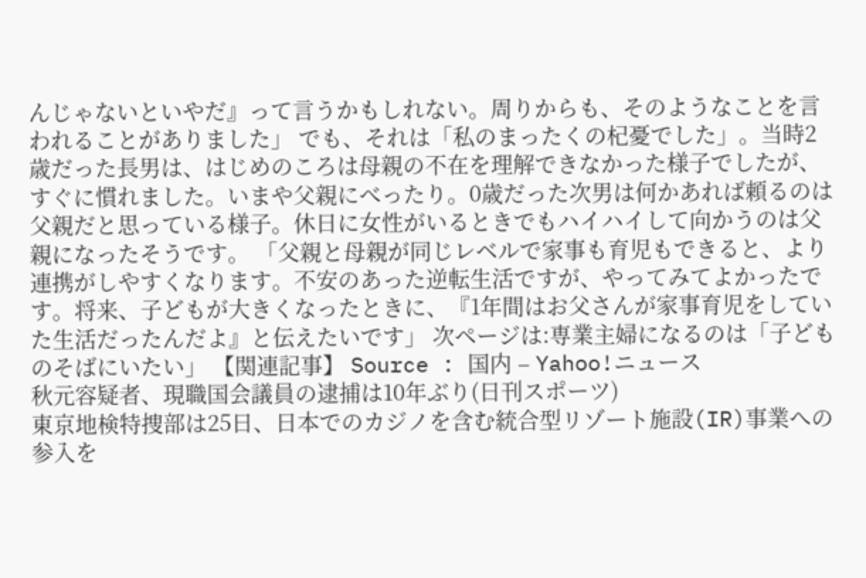んじゃないといやだ』って言うかもしれない。周りからも、そのようなことを言われることがありました」 でも、それは「私のまったくの杞憂でした」。当時2歳だった長男は、はじめのころは母親の不在を理解できなかった様子でしたが、すぐに慣れました。いまや父親にべったり。0歳だった次男は何かあれば頼るのは父親だと思っている様子。休日に女性がいるときでもハイハイして向かうのは父親になったそうです。 「父親と母親が同じレベルで家事も育児もできると、より連携がしやすくなります。不安のあった逆転生活ですが、やってみてよかったです。将来、子どもが大きくなったときに、『1年間はお父さんが家事育児をしていた生活だったんだよ』と伝えたいです」 次ページは:専業主婦になるのは「子どものそばにいたい」 【関連記事】 Source : 国内 – Yahoo!ニュース
秋元容疑者、現職国会議員の逮捕は10年ぶり(日刊スポーツ)
東京地検特捜部は25日、日本でのカジノを含む統合型リゾート施設(IR)事業への参入を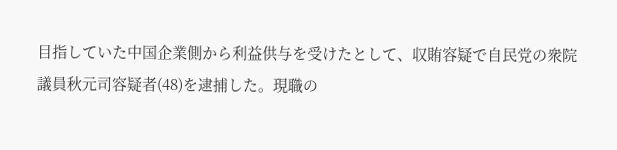目指していた中国企業側から利益供与を受けたとして、収賄容疑で自民党の衆院議員秋元司容疑者(48)を逮捕した。現職の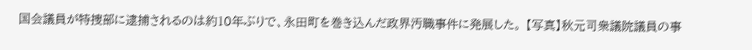国会議員が特捜部に逮捕されるのは約10年ぶりで、永田町を巻き込んだ政界汚職事件に発展した。 【写真】秋元司衆議院議員の事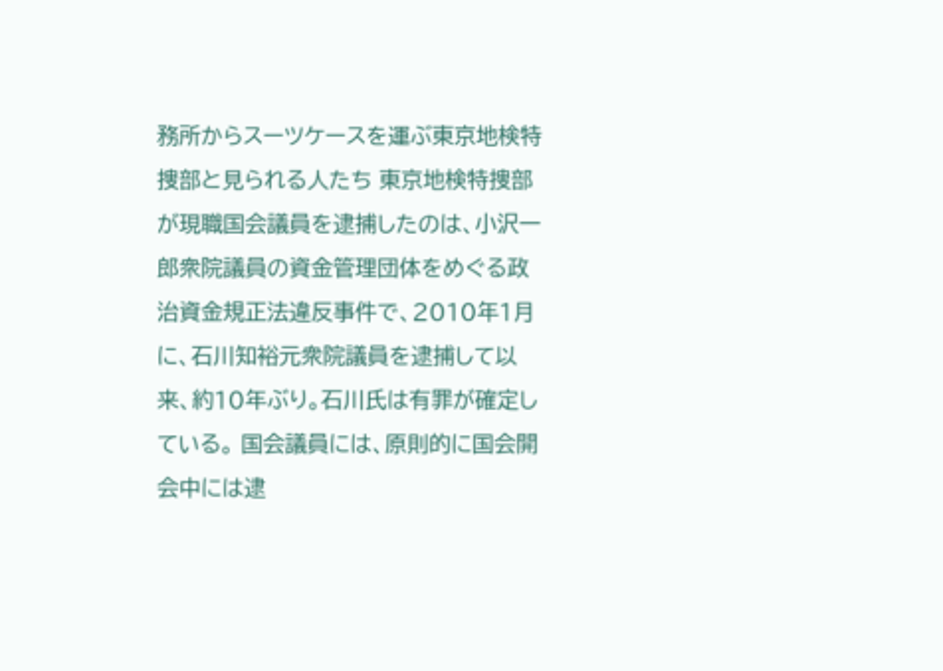務所からスーツケースを運ぶ東京地検特捜部と見られる人たち 東京地検特捜部が現職国会議員を逮捕したのは、小沢一郎衆院議員の資金管理団体をめぐる政治資金規正法違反事件で、2010年1月に、石川知裕元衆院議員を逮捕して以来、約10年ぶり。石川氏は有罪が確定している。 国会議員には、原則的に国会開会中には逮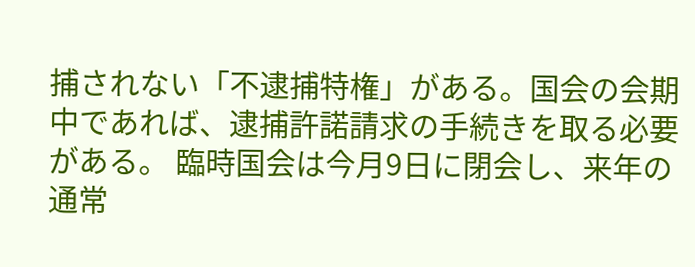捕されない「不逮捕特権」がある。国会の会期中であれば、逮捕許諾請求の手続きを取る必要がある。 臨時国会は今月9日に閉会し、来年の通常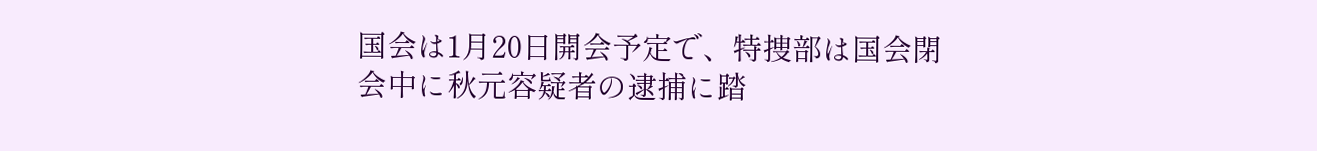国会は1月20日開会予定で、特捜部は国会閉会中に秋元容疑者の逮捕に踏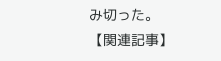み切った。 【関連記事】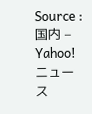Source : 国内 – Yahoo!ニュース